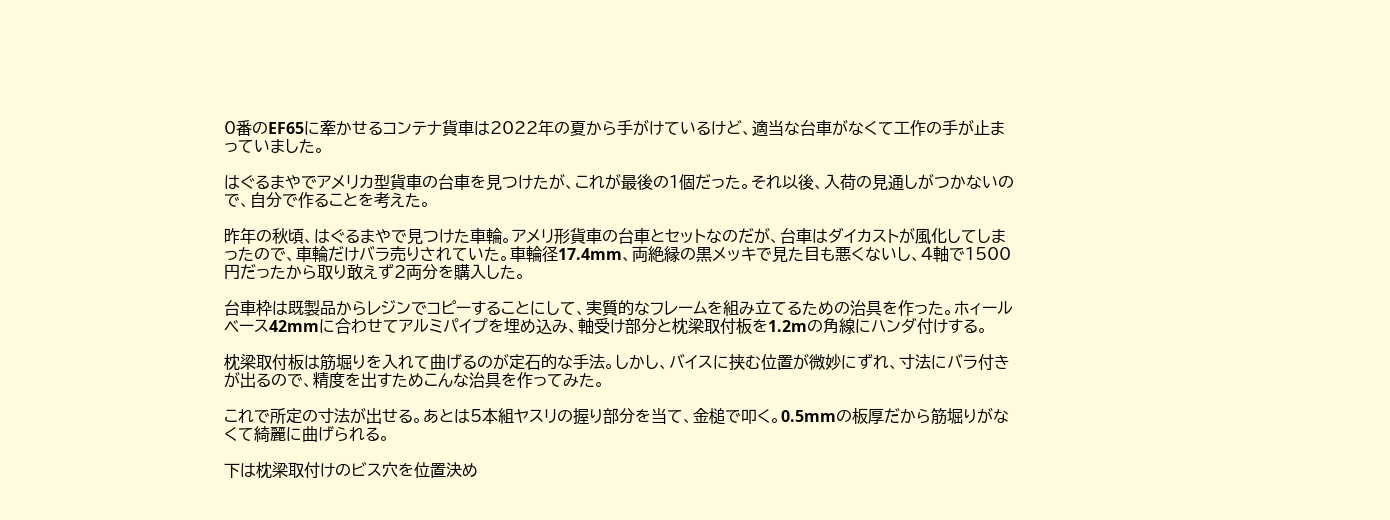0番のEF65に牽かせるコンテナ貨車は2022年の夏から手がけているけど、適当な台車がなくて工作の手が止まっていました。

はぐるまやでアメリカ型貨車の台車を見つけたが、これが最後の1個だった。それ以後、入荷の見通しがつかないので、自分で作ることを考えた。

昨年の秋頃、はぐるまやで見つけた車輪。アメリ形貨車の台車とセットなのだが、台車はダイカストが風化してしまったので、車輪だけバラ売りされていた。車輪径17.4mm、両絶縁の黒メッキで見た目も悪くないし、4軸で1500円だったから取り敢えず2両分を購入した。

台車枠は既製品からレジンでコピーすることにして、実質的なフレームを組み立てるための治具を作った。ホィールベース42mmに合わせてアルミパイプを埋め込み、軸受け部分と枕梁取付板を1.2mの角線にハンダ付けする。

枕梁取付板は筋堀りを入れて曲げるのが定石的な手法。しかし、バイスに挟む位置が微妙にずれ、寸法にバラ付きが出るので、精度を出すためこんな治具を作ってみた。

これで所定の寸法が出せる。あとは5本組ヤスリの握り部分を当て、金槌で叩く。0.5mmの板厚だから筋堀りがなくて綺麗に曲げられる。

下は枕梁取付けのビス穴を位置決め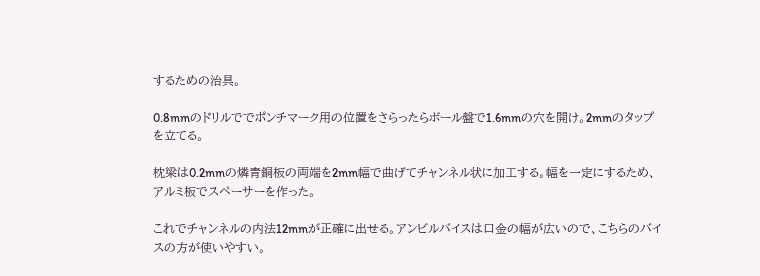するための治具。

0.8mmのドリルででポンチマーク用の位置をさらったらボール盤で1.6mmの穴を開け。2mmのタップを立てる。

枕梁は0.2mmの燐青銅板の両端を2mm幅で曲げてチャンネル状に加工する。幅を一定にするため、アルミ板でスペーサーを作った。

これでチャンネルの内法12mmが正確に出せる。アンビルバイスは口金の幅が広いので、こちらのバイスの方が使いやすい。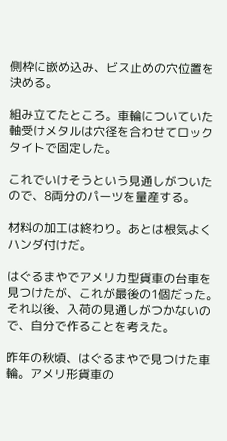側枠に嵌め込み、ビス止めの穴位置を決める。

組み立てたところ。車輪についていた軸受けメタルは穴径を合わせてロックタイトで固定した。

これでいけそうという見通しがついたので、8両分のパーツを量産する。

材料の加工は終わり。あとは根気よくハンダ付けだ。

はぐるまやでアメリカ型貨車の台車を見つけたが、これが最後の1個だった。それ以後、入荷の見通しがつかないので、自分で作ることを考えた。

昨年の秋頃、はぐるまやで見つけた車輪。アメリ形貨車の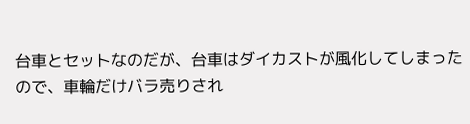台車とセットなのだが、台車はダイカストが風化してしまったので、車輪だけバラ売りされ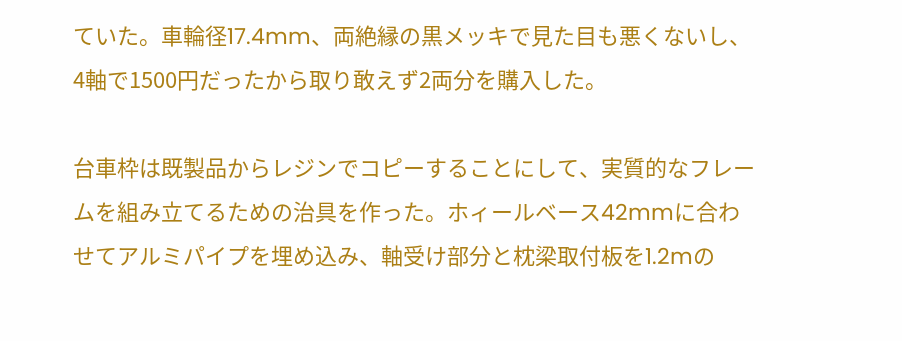ていた。車輪径17.4mm、両絶縁の黒メッキで見た目も悪くないし、4軸で1500円だったから取り敢えず2両分を購入した。

台車枠は既製品からレジンでコピーすることにして、実質的なフレームを組み立てるための治具を作った。ホィールベース42mmに合わせてアルミパイプを埋め込み、軸受け部分と枕梁取付板を1.2mの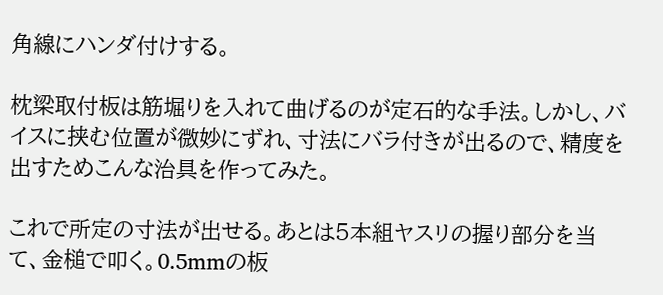角線にハンダ付けする。

枕梁取付板は筋堀りを入れて曲げるのが定石的な手法。しかし、バイスに挟む位置が微妙にずれ、寸法にバラ付きが出るので、精度を出すためこんな治具を作ってみた。

これで所定の寸法が出せる。あとは5本組ヤスリの握り部分を当て、金槌で叩く。0.5mmの板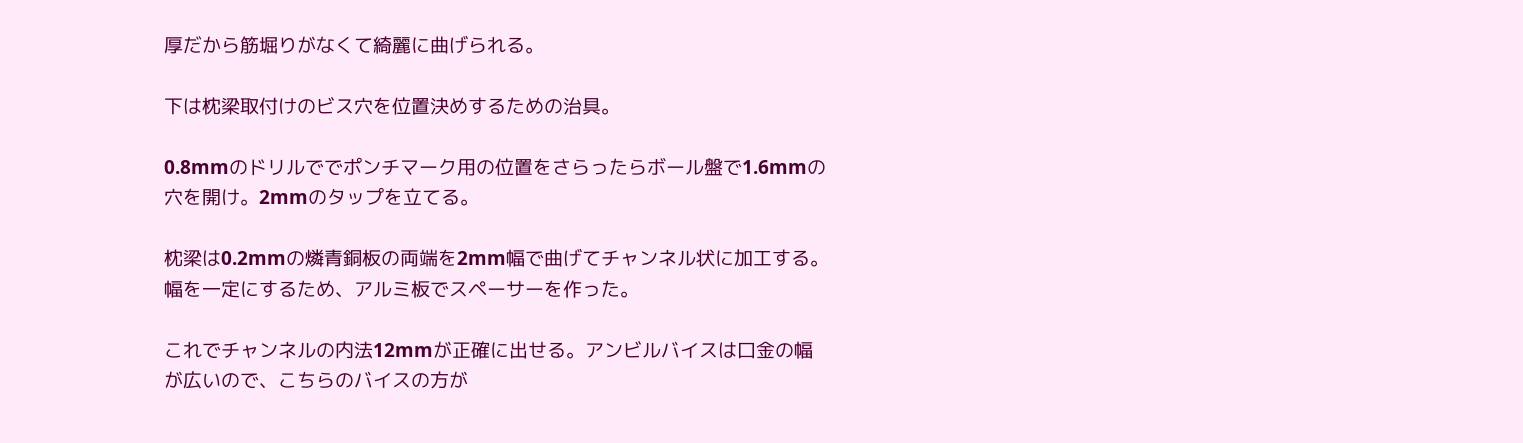厚だから筋堀りがなくて綺麗に曲げられる。

下は枕梁取付けのビス穴を位置決めするための治具。

0.8mmのドリルででポンチマーク用の位置をさらったらボール盤で1.6mmの穴を開け。2mmのタップを立てる。

枕梁は0.2mmの燐青銅板の両端を2mm幅で曲げてチャンネル状に加工する。幅を一定にするため、アルミ板でスペーサーを作った。

これでチャンネルの内法12mmが正確に出せる。アンビルバイスは口金の幅が広いので、こちらのバイスの方が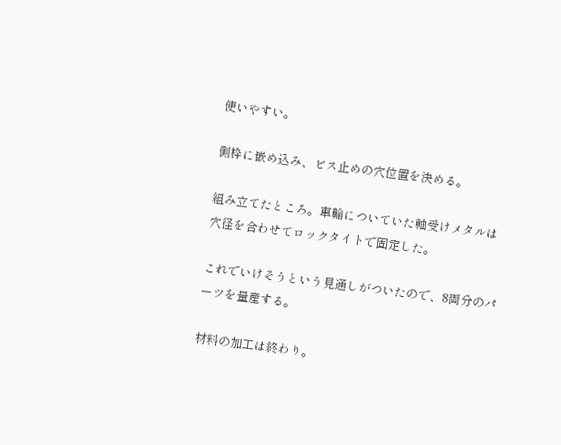使いやすい。

側枠に嵌め込み、ビス止めの穴位置を決める。

組み立てたところ。車輪についていた軸受けメタルは穴径を合わせてロックタイトで固定した。

これでいけそうという見通しがついたので、8両分のパーツを量産する。

材料の加工は終わり。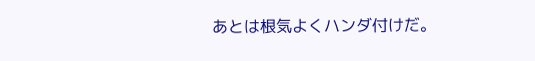あとは根気よくハンダ付けだ。